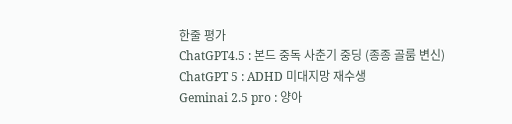한줄 평가
ChatGPT4.5 : 본드 중독 사춘기 중딩 (종종 골룸 변신)
ChatGPT 5 : ADHD 미대지망 재수생
Geminai 2.5 pro : 양아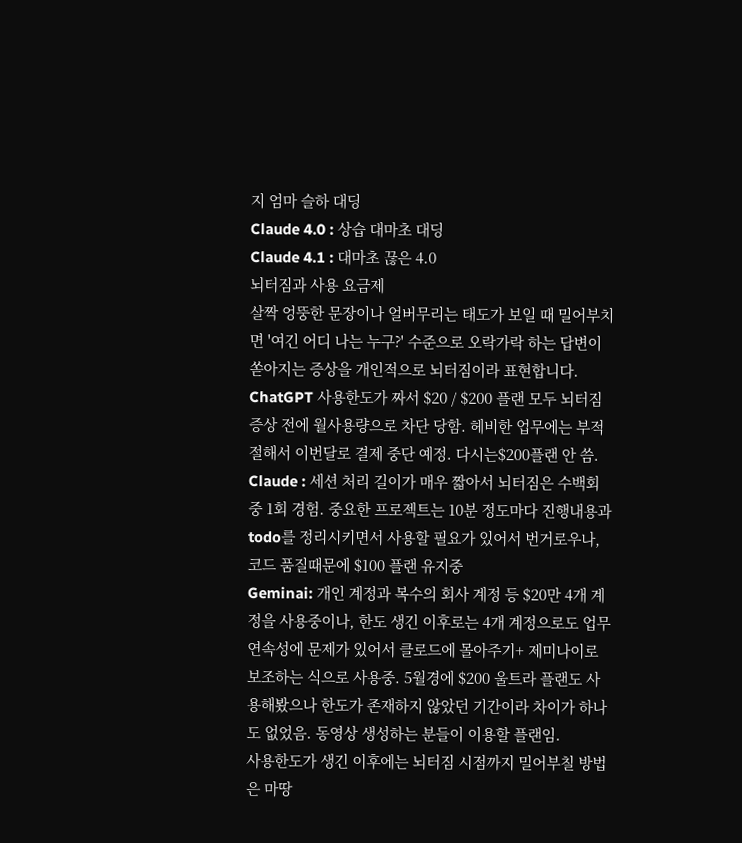지 엄마 슬하 대딩
Claude 4.0 : 상습 대마초 대딩
Claude 4.1 : 대마초 끊은 4.0
뇌터짐과 사용 요금제
살짝 엉뚱한 문장이나 얼버무리는 태도가 보일 때 밀어부치면 '여긴 어디 나는 누구?' 수준으로 오락가락 하는 답변이 쏟아지는 증상을 개인적으로 뇌터짐이라 표현합니다.
ChatGPT 사용한도가 짜서 $20 / $200 플랜 모두 뇌터짐 증상 전에 월사용량으로 차단 당함. 헤비한 업무에는 부적절해서 이번달로 결제 중단 예정. 다시는$200플랜 안 씀.
Claude : 세션 처리 길이가 매우 짧아서 뇌터짐은 수백회 중 1회 경험. 중요한 프로젝트는 10분 정도마다 진행내용과 todo를 정리시키면서 사용할 필요가 있어서 번거로우나, 코드 품질때문에 $100 플랜 유지중
Geminai: 개인 계정과 복수의 회사 계정 등 $20만 4개 계정을 사용중이나, 한도 생긴 이후로는 4개 계정으로도 업무 연속성에 문제가 있어서 클로드에 몰아주기+ 제미나이로 보조하는 식으로 사용중. 5월경에 $200 울트라 플랜도 사용해봤으나 한도가 존재하지 않았던 기간이라 차이가 하나도 없었음. 동영상 생성하는 분들이 이용할 플랜임.
사용한도가 생긴 이후에는 뇌터짐 시점까지 밀어부칠 방법은 마땅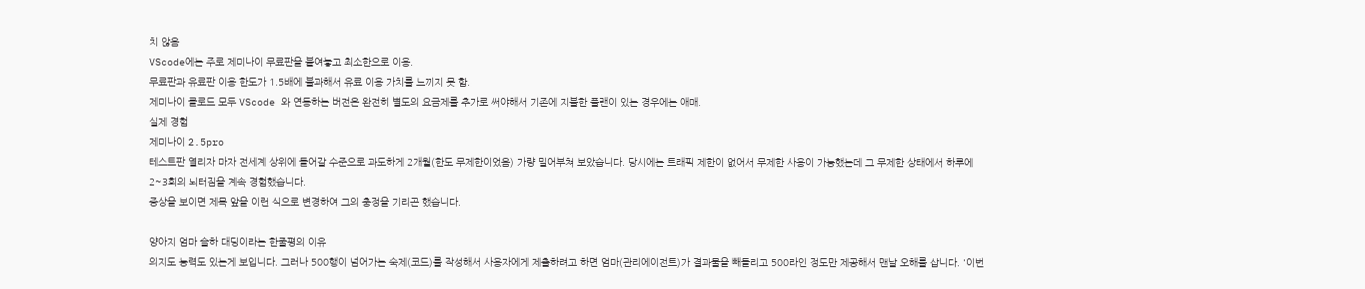치 않음
VScode에는 주로 제미나이 무료판을 붙여놓고 최소한으로 이용.
무료판과 유료판 이용 한도가 1.5배에 불과해서 유료 이용 가치를 느끼지 못 함.
제미나이 클로드 모두 VScode 와 연동하는 버전은 완전히 별도의 요금제를 추가로 써야해서 기존에 지불한 플랜이 있는 경우에는 애매.
실제 경험
제미나이 2.5pro
테스트판 열리자 마자 전세계 상위에 들어갈 수준으로 과도하게 2개월(한도 무제한이었음) 가량 밀어부쳐 보았습니다. 당시에는 트래픽 제한이 없어서 무제한 사용이 가능했는데 그 무제한 상태에서 하루에 2~3회의 뇌터짐을 계속 경험했습니다.
증상을 보이면 제목 앞을 이런 식으로 변경하여 그의 충정을 기리곤 했습니다.

양아지 엄마 슬하 대딩이라는 한줄평의 이유
의지도 능력도 있는게 보입니다. 그러나 500행이 넘어가는 숙제(코드)를 작성해서 사용자에게 제출하려고 하면 엄마(관리에이전트)가 결과물을 빼돌리고 500라인 정도만 제공해서 맨날 오해를 삽니다. '이번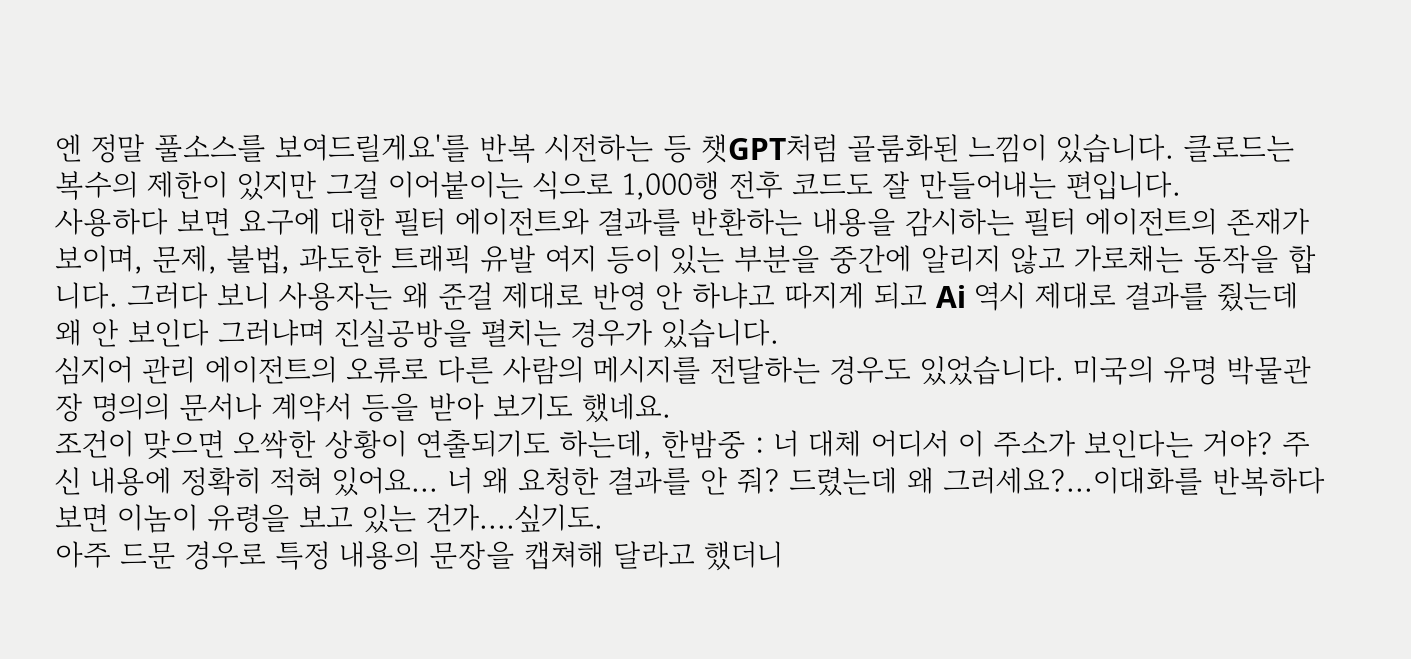엔 정말 풀소스를 보여드릴게요'를 반복 시전하는 등 챗GPT처럼 골룸화된 느낌이 있습니다. 클로드는 복수의 제한이 있지만 그걸 이어붙이는 식으로 1,000행 전후 코드도 잘 만들어내는 편입니다.
사용하다 보면 요구에 대한 필터 에이전트와 결과를 반환하는 내용을 감시하는 필터 에이전트의 존재가 보이며, 문제, 불법, 과도한 트래픽 유발 여지 등이 있는 부분을 중간에 알리지 않고 가로채는 동작을 합니다. 그러다 보니 사용자는 왜 준걸 제대로 반영 안 하냐고 따지게 되고 Ai 역시 제대로 결과를 줬는데 왜 안 보인다 그러냐며 진실공방을 펼치는 경우가 있습니다.
심지어 관리 에이전트의 오류로 다른 사람의 메시지를 전달하는 경우도 있었습니다. 미국의 유명 박물관장 명의의 문서나 계약서 등을 받아 보기도 했네요.
조건이 맞으면 오싹한 상황이 연출되기도 하는데, 한밤중 : 너 대체 어디서 이 주소가 보인다는 거야? 주신 내용에 정확히 적혀 있어요... 너 왜 요청한 결과를 안 줘? 드렸는데 왜 그러세요?...이대화를 반복하다 보면 이놈이 유령을 보고 있는 건가....싶기도.
아주 드문 경우로 특정 내용의 문장을 캡쳐해 달라고 했더니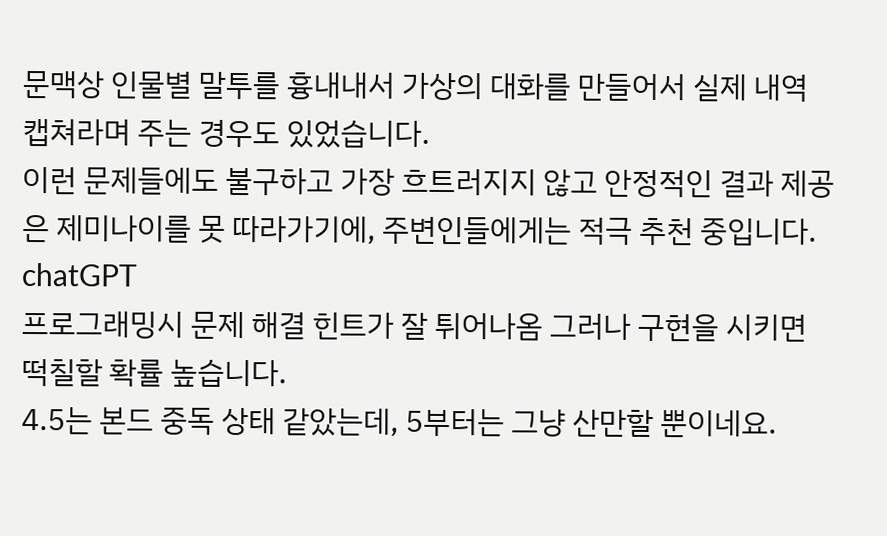문맥상 인물별 말투를 흉내내서 가상의 대화를 만들어서 실제 내역 캡쳐라며 주는 경우도 있었습니다.
이런 문제들에도 불구하고 가장 흐트러지지 않고 안정적인 결과 제공은 제미나이를 못 따라가기에, 주변인들에게는 적극 추천 중입니다.
chatGPT
프로그래밍시 문제 해결 힌트가 잘 튀어나옴 그러나 구현을 시키면 떡칠할 확률 높습니다.
4.5는 본드 중독 상태 같았는데, 5부터는 그냥 산만할 뿐이네요.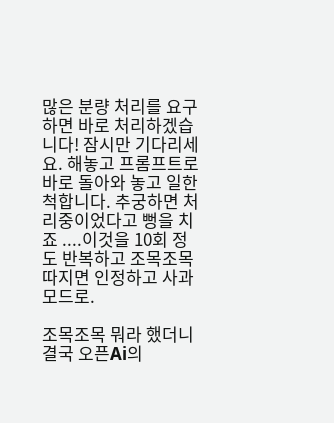많은 분량 처리를 요구하면 바로 처리하겠습니다! 잠시만 기다리세요. 해놓고 프롬프트로 바로 돌아와 놓고 일한 척합니다. 추궁하면 처리중이었다고 뻥을 치죠 ....이것을 10회 정도 반복하고 조목조목 따지면 인정하고 사과모드로.

조목조목 뭐라 했더니 결국 오픈Ai의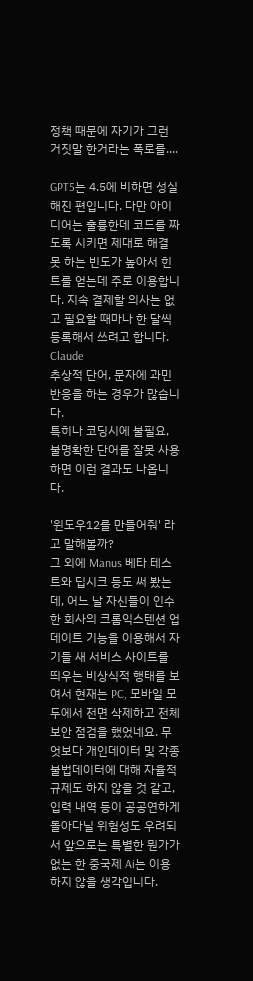정책 때문에 자기가 그런 거짓말 한거라는 폭로를....

GPT5는 4.5에 비하면 성실해진 편입니다. 다만 아이디어는 훌륭한데 코드를 짜도록 시키면 제대로 해결 못 하는 빈도가 높아서 힌트를 얻는데 주로 이용합니다. 지속 결제할 의사는 없고 필요할 때마나 한 달씩 등록해서 쓰려고 합니다.
Claude
추상적 단어, 문자에 과민 반응을 하는 경우가 많습니다.
특히나 코딩시에 불필요, 불명확한 단어를 잘못 사용하면 이런 결과도 나옵니다.

'윈도우12를 만들어줘' 라고 말해볼까?
그 외에 Manus 베타 테스트와 딥시크 등도 써 봤는데, 어느 날 자신들이 인수한 회사의 크롬익스텐션 업데이트 기능을 이용해서 자기들 새 서비스 사이트를 띄우는 비상식적 행태를 보여서 현재는 PC, 모바일 모두에서 전면 삭제하고 전체 보안 점검을 했었네요. 무엇보다 개인데이터 및 각종 불법데이터에 대해 자율적 규제도 하지 않을 것 같고, 입력 내역 등이 공공연하게 돌아다닐 위험성도 우려되서 앞으로는 특별한 뭔가가 없는 한 중국제 Ai는 이용하지 않을 생각입니다.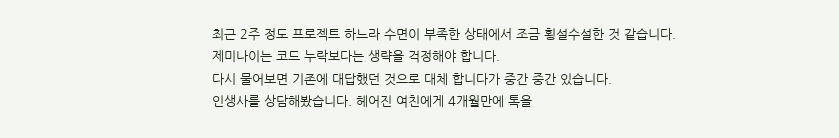최근 2주 정도 프로젝트 하느라 수면이 부족한 상태에서 조금 횡설수설한 것 같습니다.
제미나이는 코드 누락보다는 생략을 걱정해야 합니다.
다시 물어보면 기존에 대답했던 것으로 대체 합니다가 중간 중간 있습니다.
인생사를 상담해봤습니다. 헤어진 여친에게 4개월만에 톡을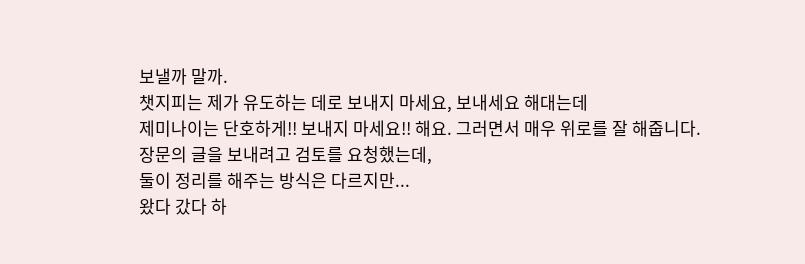보낼까 말까.
챗지피는 제가 유도하는 데로 보내지 마세요, 보내세요 해대는데
제미나이는 단호하게!! 보내지 마세요!! 해요. 그러면서 매우 위로를 잘 해줍니다.
장문의 글을 보내려고 검토를 요청했는데,
둘이 정리를 해주는 방식은 다르지만...
왔다 갔다 하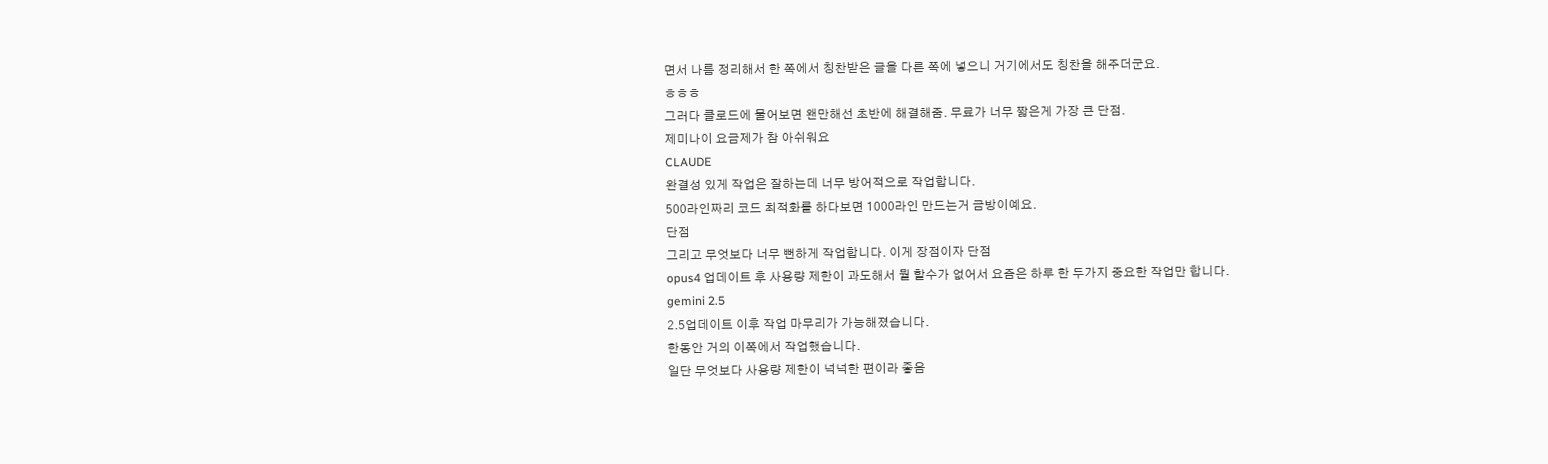면서 나름 정리해서 한 쪽에서 칭찬받은 글을 다른 쪽에 넣으니 거기에서도 칭찬을 해주더군요.
ㅎㅎㅎ
그러다 클로드에 물어보면 왠만해선 초반에 해결해줌. 무료가 너무 짧은게 가장 큰 단점.
제미나이 요금제가 참 아쉬워요
CLAUDE
완결성 있게 작업은 잘하는데 너무 방어적으로 작업합니다.
500라인짜리 코드 최적화를 하다보면 1000라인 만드는거 금방이예요.
단점
그리고 무엇보다 너무 뻔하게 작업합니다. 이게 장점이자 단점
opus4 업데이트 후 사용량 제한이 과도해서 뭘 할수가 없어서 요즘은 하루 한 두가지 중요한 작업만 합니다.
gemini 2.5
2.5업데이트 이후 작업 마무리가 가능해졌습니다.
한동안 거의 이쪽에서 작업했습니다.
일단 무엇보다 사용량 제한이 넉넉한 편이라 좋음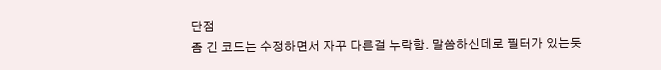단점
좀 긴 코드는 수정하면서 자꾸 다른걸 누락함. 말씀하신데로 필터가 있는듯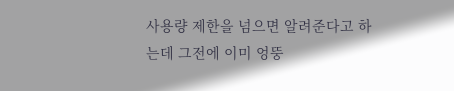사용량 제한을 넘으면 알려준다고 하는데 그전에 이미 엉뚱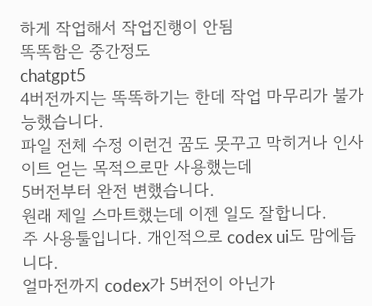하게 작업해서 작업진행이 안됨
똑똑함은 중간정도
chatgpt5
4버전까지는 똑똑하기는 한데 작업 마무리가 불가능했습니다.
파일 전체 수정 이런건 꿈도 못꾸고 막히거나 인사이트 얻는 목적으로만 사용했는데
5버전부터 완전 변했습니다.
원래 제일 스마트했는데 이젠 일도 잘합니다.
주 사용툴입니다. 개인적으로 codex ui도 맘에듭니다.
얼마전까지 codex가 5버전이 아닌가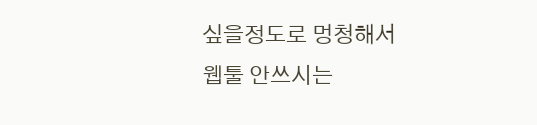싶을정도로 멍청해서
웹툴 안쓰시는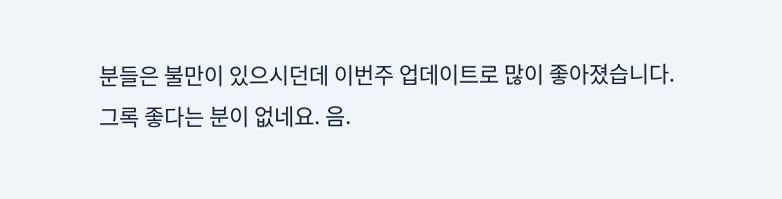분들은 불만이 있으시던데 이번주 업데이트로 많이 좋아졌습니다.
그록 좋다는 분이 없네요. 음.